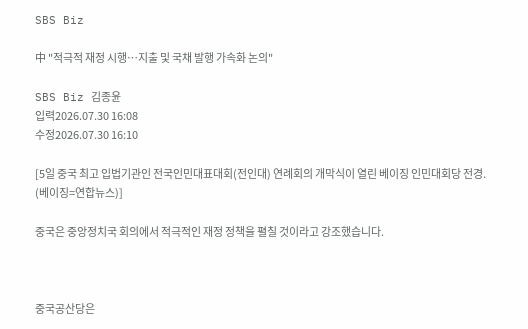SBS Biz

中 "적극적 재정 시행…지출 및 국채 발행 가속화 논의"

SBS Biz 김종윤
입력2026.07.30 16:08
수정2026.07.30 16:10

[5일 중국 최고 입법기관인 전국인민대표대회(전인대) 연례회의 개막식이 열린 베이징 인민대회당 전경. (베이징=연합뉴스)]

중국은 중앙정치국 회의에서 적극적인 재정 정책을 펼칠 것이라고 강조했습니다.



중국공산당은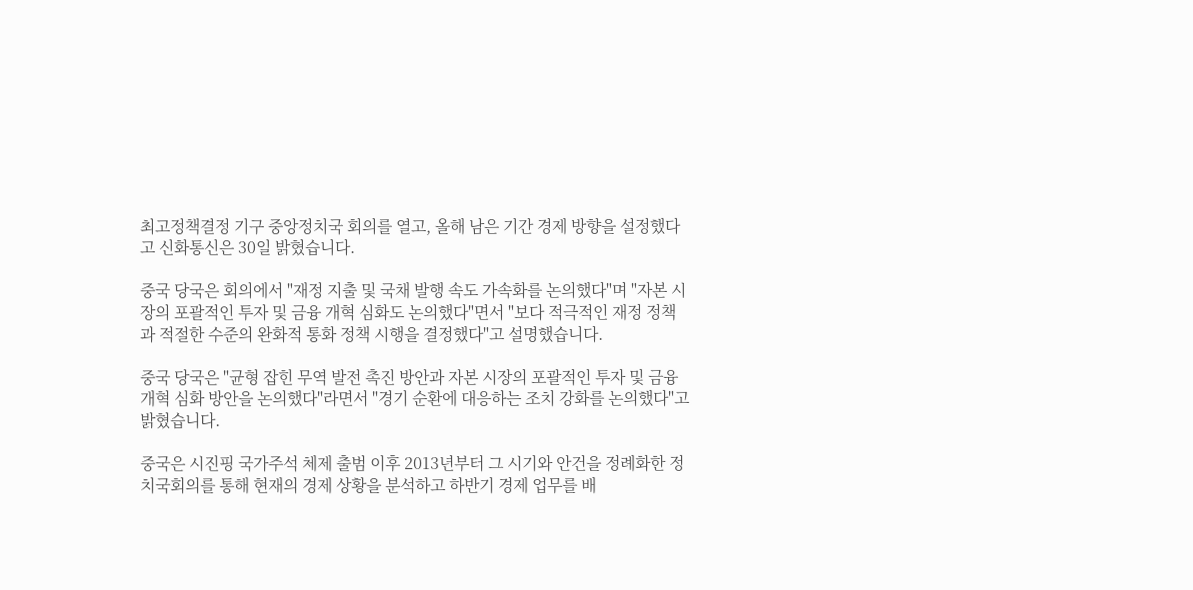최고정책결정 기구 중앙정치국 회의를 열고, 올해 남은 기간 경제 방향을 설정했다고 신화통신은 30일 밝혔습니다.

중국 당국은 회의에서 "재정 지출 및 국채 발행 속도 가속화를 논의했다"며 "자본 시장의 포괄적인 투자 및 금융 개혁 심화도 논의했다"면서 "보다 적극적인 재정 정책과 적절한 수준의 완화적 통화 정책 시행을 결정했다"고 설명했습니다.

중국 당국은 "균형 잡힌 무역 발전 촉진 방안과 자본 시장의 포괄적인 투자 및 금융 개혁 심화 방안을 논의했다"라면서 "경기 순환에 대응하는 조치 강화를 논의했다"고 밝혔습니다.

중국은 시진핑 국가주석 체제 출범 이후 2013년부터 그 시기와 안건을 정례화한 정치국회의를 통해 현재의 경제 상황을 분석하고 하반기 경제 업무를 배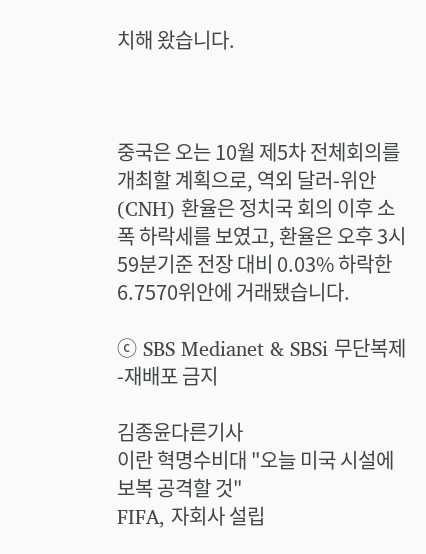치해 왔습니다.



중국은 오는 10월 제5차 전체회의를 개최할 계획으로, 역외 달러-위안(CNH) 환율은 정치국 회의 이후 소폭 하락세를 보였고, 환율은 오후 3시59분기준 전장 대비 0.03% 하락한 6.7570위안에 거래됐습니다.

ⓒ SBS Medianet & SBSi 무단복제-재배포 금지

김종윤다른기사
이란 혁명수비대 "오늘 미국 시설에 보복 공격할 것"
FIFA, 자회사 설립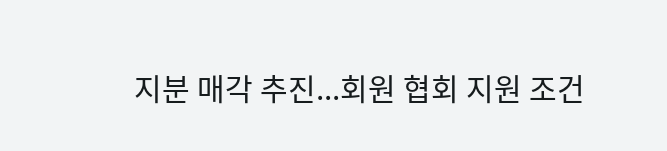지분 매각 추진...회원 협회 지원 조건